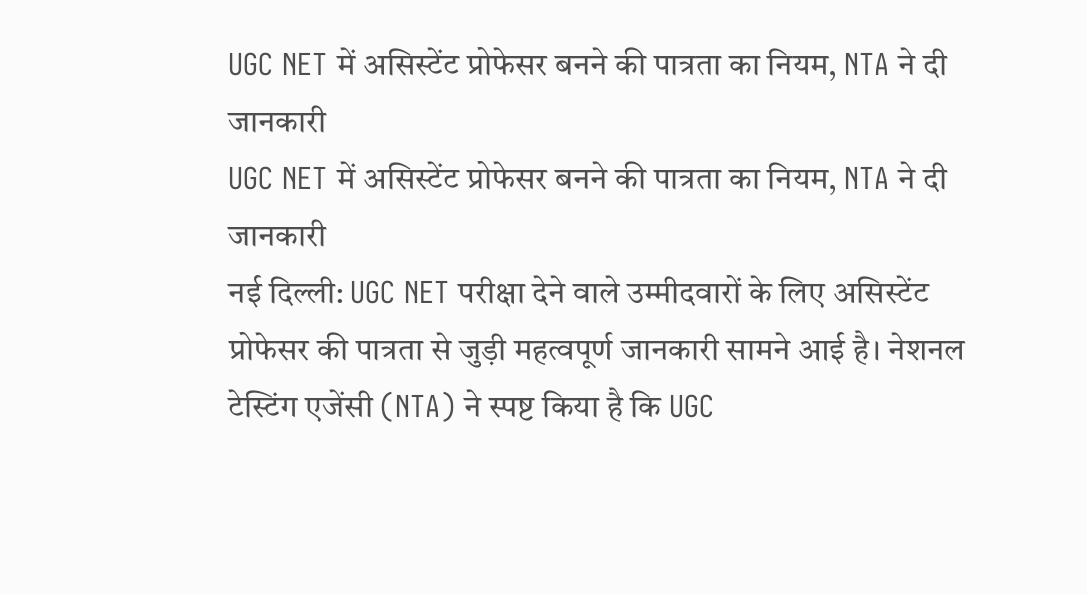UGC NET में असिस्टेंट प्रोफेसर बनने की पात्रता का नियम, NTA ने दी जानकारी
UGC NET में असिस्टेंट प्रोफेसर बनने की पात्रता का नियम, NTA ने दी जानकारी
नई दिल्ली: UGC NET परीक्षा देने वाले उम्मीदवारों के लिए असिस्टेंट प्रोफेसर की पात्रता से जुड़ी महत्वपूर्ण जानकारी सामने आई है। नेशनल टेस्टिंग एजेंसी (NTA) ने स्पष्ट किया है कि UGC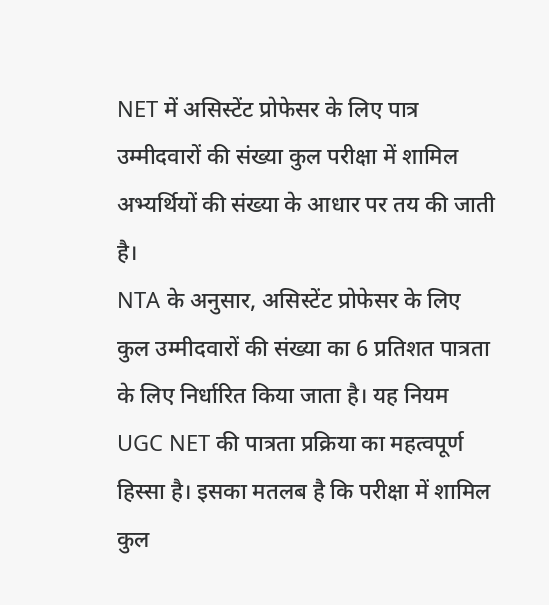NET में असिस्टेंट प्रोफेसर के लिए पात्र उम्मीदवारों की संख्या कुल परीक्षा में शामिल अभ्यर्थियों की संख्या के आधार पर तय की जाती है।
NTA के अनुसार, असिस्टेंट प्रोफेसर के लिए कुल उम्मीदवारों की संख्या का 6 प्रतिशत पात्रता के लिए निर्धारित किया जाता है। यह नियम UGC NET की पात्रता प्रक्रिया का महत्वपूर्ण हिस्सा है। इसका मतलब है कि परीक्षा में शामिल कुल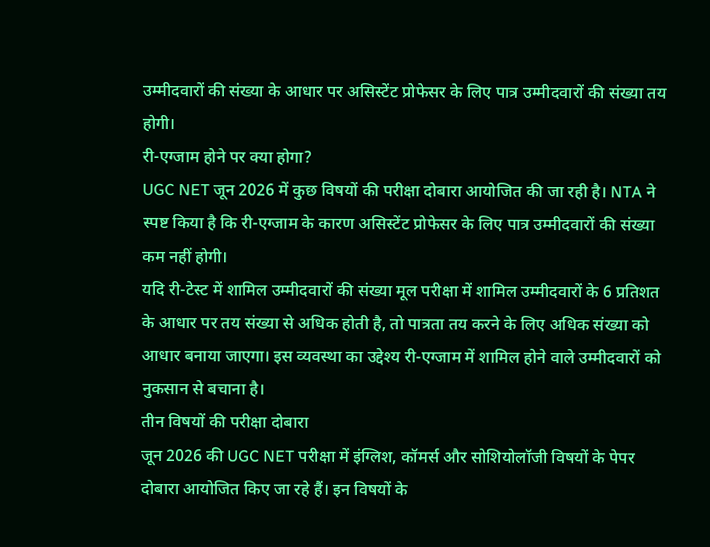उम्मीदवारों की संख्या के आधार पर असिस्टेंट प्रोफेसर के लिए पात्र उम्मीदवारों की संख्या तय होगी।
री-एग्जाम होने पर क्या होगा?
UGC NET जून 2026 में कुछ विषयों की परीक्षा दोबारा आयोजित की जा रही है। NTA ने स्पष्ट किया है कि री-एग्जाम के कारण असिस्टेंट प्रोफेसर के लिए पात्र उम्मीदवारों की संख्या कम नहीं होगी।
यदि री-टेस्ट में शामिल उम्मीदवारों की संख्या मूल परीक्षा में शामिल उम्मीदवारों के 6 प्रतिशत के आधार पर तय संख्या से अधिक होती है, तो पात्रता तय करने के लिए अधिक संख्या को आधार बनाया जाएगा। इस व्यवस्था का उद्देश्य री-एग्जाम में शामिल होने वाले उम्मीदवारों को नुकसान से बचाना है।
तीन विषयों की परीक्षा दोबारा
जून 2026 की UGC NET परीक्षा में इंग्लिश, कॉमर्स और सोशियोलॉजी विषयों के पेपर दोबारा आयोजित किए जा रहे हैं। इन विषयों के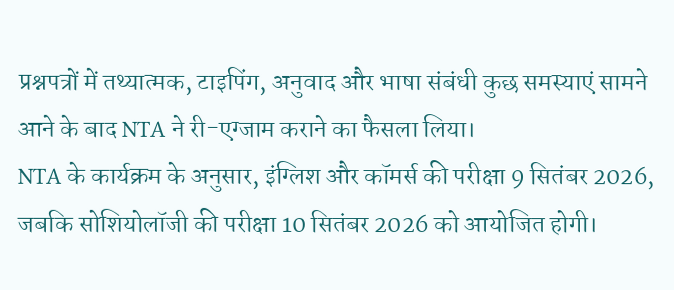प्रश्नपत्रों में तथ्यात्मक, टाइपिंग, अनुवाद और भाषा संबंधी कुछ समस्याएं सामने आने के बाद NTA ने री-एग्जाम कराने का फैसला लिया।
NTA के कार्यक्रम के अनुसार, इंग्लिश और कॉमर्स की परीक्षा 9 सितंबर 2026, जबकि सोशियोलॉजी की परीक्षा 10 सितंबर 2026 को आयोजित होगी।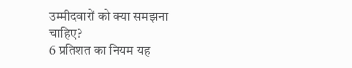उम्मीदवारों को क्या समझना चाहिए?
6 प्रतिशत का नियम यह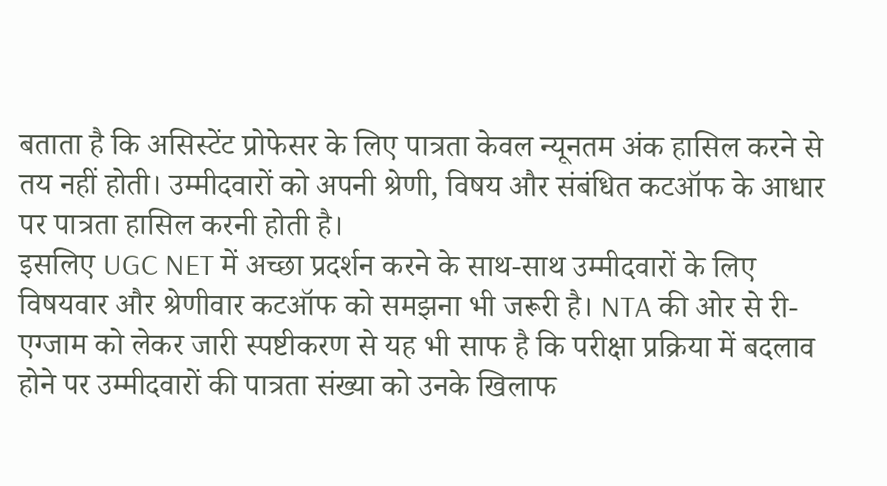बताता है कि असिस्टेंट प्रोफेसर के लिए पात्रता केवल न्यूनतम अंक हासिल करने से तय नहीं होती। उम्मीदवारों को अपनी श्रेणी, विषय और संबंधित कटऑफ के आधार पर पात्रता हासिल करनी होती है।
इसलिए UGC NET में अच्छा प्रदर्शन करने के साथ-साथ उम्मीदवारों के लिए विषयवार और श्रेणीवार कटऑफ को समझना भी जरूरी है। NTA की ओर से री-एग्जाम को लेकर जारी स्पष्टीकरण से यह भी साफ है कि परीक्षा प्रक्रिया में बदलाव होने पर उम्मीदवारों की पात्रता संख्या को उनके खिलाफ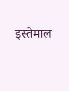इस्तेमाल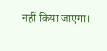नहीं किया जाएगा।